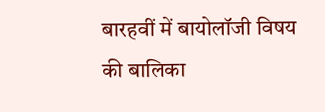बारहवीं में बायोलॉजी विषय की बालिका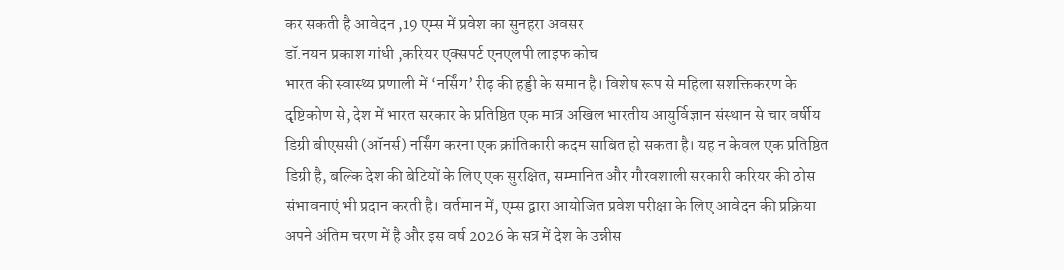कर सकती है आवेदन ,19 एम्स में प्रवेश का सुनहरा अवसर
डॉ.नयन प्रकाश गांधी ,करियर एक्सपर्ट एनएलपी लाइफ कोच
भारत की स्वास्थ्य प्रणाली में ‘नर्सिंग’ रीढ़ की हड्डी के समान है। विशेष रूप से महिला सशक्तिकरण के दृष्टिकोण से, देश में भारत सरकार के प्रतिष्ठित एक मात्र अखिल भारतीय आयुर्विज्ञान संस्थान से चार वर्षीय डिग्री बीएससी (ऑनर्स) नर्सिंग करना एक क्रांतिकारी कदम साबित हो सकता है। यह न केवल एक प्रतिष्ठित डिग्री है, बल्कि देश की बेटियों के लिए एक सुरक्षित, सम्मानित और गौरवशाली सरकारी करियर की ठोस संभावनाएं भी प्रदान करती है। वर्तमान में, एम्स द्वारा आयोजित प्रवेश परीक्षा के लिए आवेदन की प्रक्रिया अपने अंतिम चरण में है और इस वर्ष 2026 के सत्र में देश के उन्नीस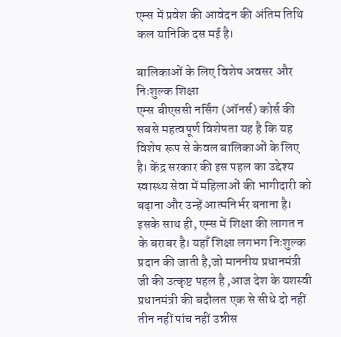एम्स में प्रवेश की आवेदन की अंतिम तिथि कल यानिकि दस मई है।

बालिकाओं के लिए विशेष अवसर और निःशुल्क शिक्षा
एम्स बीएससी नर्सिंग (ऑनर्स) कोर्स की सबसे महत्वपूर्ण विशेषता यह है कि यह विशेष रूप से केवल बालिकाओं के लिए है। केंद्र सरकार की इस पहल का उद्देश्य स्वास्थ्य सेवा में महिलाओं की भागीदारी को बढ़ाना और उन्हें आत्मनिर्भर बनाना है। इसके साथ ही, एम्स में शिक्षा की लागत न के बराबर है। यहाँ शिक्षा लगभग निःशुल्क प्रदान की जाती है,जो माननीय प्रधानमंत्री जी की उत्कृष्ट पहल है ,आज देश के यशस्वी प्रधानमंत्री की बदौलत एक से सीधे दो नहीं तीन नहीं पांच नहीं उन्नीस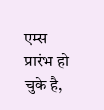एम्स प्रारंभ हो चुके है,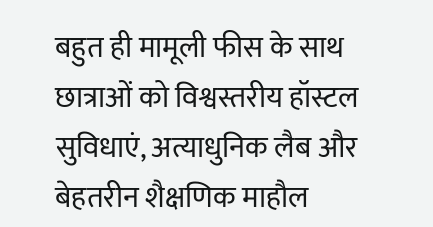बहुत ही मामूली फीस के साथ छात्राओं को विश्वस्तरीय हॉस्टल सुविधाएं, अत्याधुनिक लैब और बेहतरीन शैक्षणिक माहौल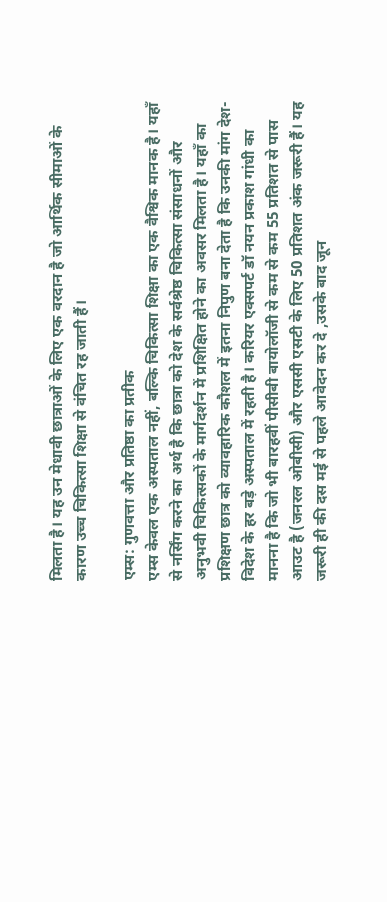मिलता है। यह उन मेधावी छात्राओं के लिए एक वरदान है जो आर्थिक सीमाओं के कारण उच्च चिकित्सा शिक्षा से वंचित रह जाती हैं।

एम्स: गुणवत्ता और प्रतिष्ठा का प्रतीक
एम्स केवल एक अस्पताल नहीं, बल्कि चिकित्सा शिक्षा का एक वैश्विक मानक है। यहाँ से नर्सिंग करने का अर्थ है कि छात्रा को देश के सर्वश्रेष्ठ चिकित्सा संसाधनों और अनुभवी चिकित्सकों के मार्गदर्शन में प्रशिक्षित होने का अवसर मिलता है। यहाँ का प्रशिक्षण छात्र को व्यावहारिक कौशल में इतना निपुण बना देता है कि उनकी मांग देश-विदेश के हर बड़े अस्पताल में रहती है। करियर एक्सपर्ट डॉ नयन प्रकाश गांधी का मानना है कि जो भी बारहवीं पीसीबी बायोलॉजी से कम से कम 55 प्रतिशत से पास आउट है (जनरल ओबीसी) और एससी एसटी के लिए 50 प्रतिशत अंक जरूरी हैं। यह जरूरी ही की दस मई से पहले आवेदन कर दे ,उसके बाद जून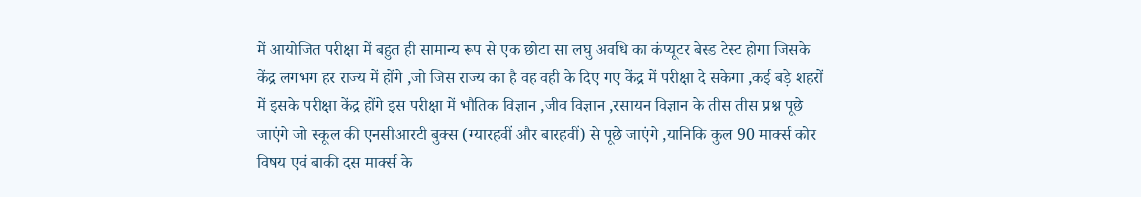में आयोजित परीक्षा में बहुत ही सामान्य रूप से एक छोटा सा लघु अवधि का कंप्यूटर बेस्ड टेस्ट होगा जिसके केंद्र लगभग हर राज्य में होंगे ,जो जिस राज्य का है वह वही के दिए गए केंद्र में परीक्षा दे सकेगा ,कई बड़े शहरों में इसके परीक्षा केंद्र होंगे इस परीक्षा में भौतिक विज्ञान ,जीव विज्ञान ,रसायन विज्ञान के तीस तीस प्रश्न पूछे जाएंगे जो स्कूल की एनसीआरटी बुक्स (ग्यारहवीं और बारहवीं) से पूछे जाएंगे ,यानिकि कुल 90 मार्क्स कोर विषय एवं बाकी दस मार्क्स के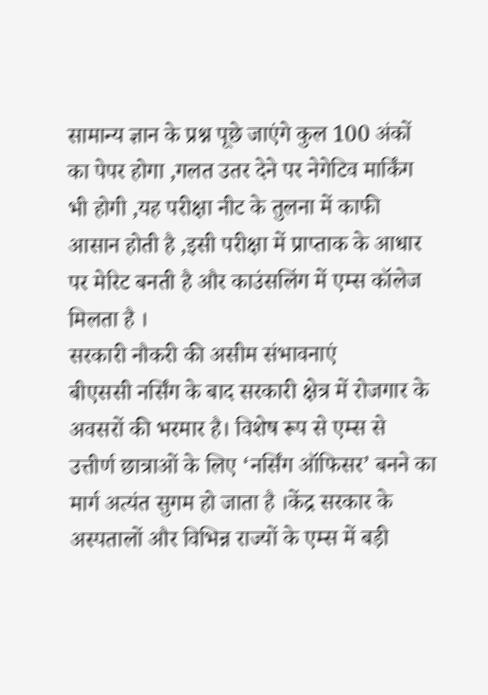सामान्य ज्ञान के प्रश्न पूछे जाएंगे कुल 100 अंकों का पेपर होगा ,गलत उतर देने पर नेगेटिव मार्किंग भी होगी ,यह परीक्षा नीट के तुलना में काफी आसान होती है ,इसी परीक्षा में प्राप्ताक के आधार पर मेरिट बनती है और काउंसलिंग में एम्स कॉलेज मिलता है ।
सरकारी नौकरी की असीम संभावनाएं
बीएससी नर्सिंग के बाद सरकारी क्षेत्र में रोजगार के अवसरों की भरमार है। विशेष रूप से एम्स से उत्तीर्ण छात्राओं के लिए ‘नर्सिंग ऑफिसर’ बनने का मार्ग अत्यंत सुगम हो जाता है ।केंद्र सरकार के अस्पतालों और विभिन्न राज्यों के एम्स में बड़ी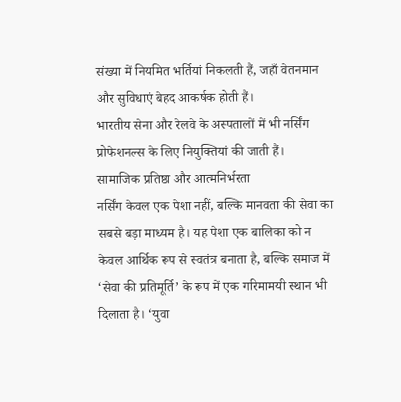संख्या में नियमित भर्तियां निकलती हैं, जहाँ वेतनमान और सुविधाएं बेहद आकर्षक होती हैं।
भारतीय सेना और रेलवे के अस्पतालों में भी नर्सिंग प्रोफेशनल्स के लिए नियुक्तियां की जाती हैं।
सामाजिक प्रतिष्ठा और आत्मनिर्भरता
नर्सिंग केवल एक पेशा नहीं, बल्कि मानवता की सेवा का सबसे बड़ा माध्यम है। यह पेशा एक बालिका को न केवल आर्थिक रूप से स्वतंत्र बनाता है, बल्कि समाज में ‘सेवा की प्रतिमूर्ति’ के रूप में एक गरिमामयी स्थान भी दिलाता है। ‘युवा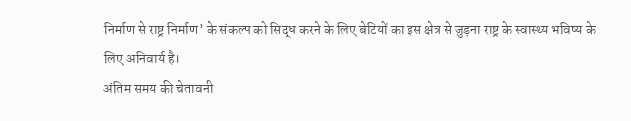निर्माण से राष्ट्र निर्माण’ के संकल्प को सिद्ध करने के लिए बेटियों का इस क्षेत्र से जुड़ना राष्ट्र के स्वास्थ्य भविष्य के लिए अनिवार्य है।
अंतिम समय की चेतावनी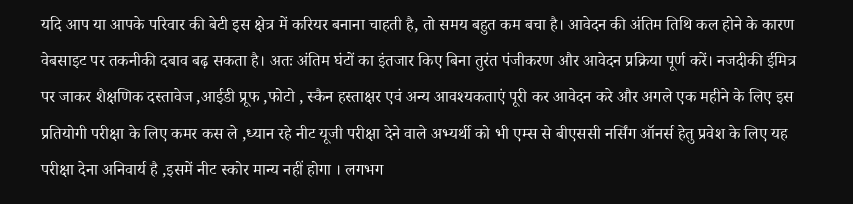यदि आप या आपके परिवार की बेटी इस क्षेत्र में करियर बनाना चाहती है, तो समय बहुत कम बचा है। आवेदन की अंतिम तिथि कल होने के कारण वेबसाइट पर तकनीकी दबाव बढ़ सकता है। अतः अंतिम घंटों का इंतजार किए बिना तुरंत पंजीकरण और आवेदन प्रक्रिया पूर्ण करें। नजदीकी ईमित्र पर जाकर शैक्षणिक दस्तावेज ,आईडी प्रूफ ,फोटो , स्कैन हस्ताक्षर एवं अन्य आवश्यकताएं पूरी कर आवेदन करे और अगले एक महीने के लिए इस प्रतियोगी परीक्षा के लिए कमर कस ले ,ध्यान रहे नीट यूजी परीक्षा देने वाले अभ्यर्थी को भी एम्स से बीएससी नर्सिंग ऑनर्स हेतु प्रवेश के लिए यह परीक्षा देना अनिवार्य है ,इसमें नीट स्कोर मान्य नहीं होगा । लगभग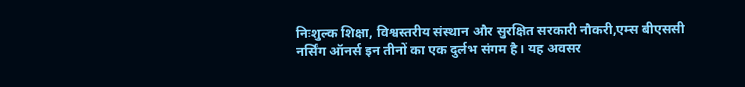निःशुल्क शिक्षा, विश्वस्तरीय संस्थान और सुरक्षित सरकारी नौकरी,एम्स बीएससी नर्सिंग ऑनर्स इन तीनों का एक दुर्लभ संगम है। यह अवसर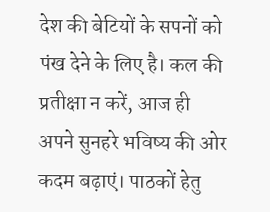देश की बेटियों के सपनों को पंख देने के लिए है। कल की प्रतीक्षा न करें, आज ही अपने सुनहरे भविष्य की ओर कदम बढ़ाएं। पाठकों हेतु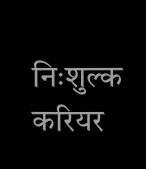निःशुल्क करियर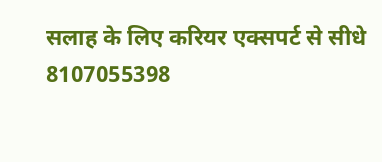सलाह के लिए करियर एक्सपर्ट से सीधे 8107055398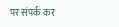पर संपर्क कर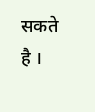सकते है ।